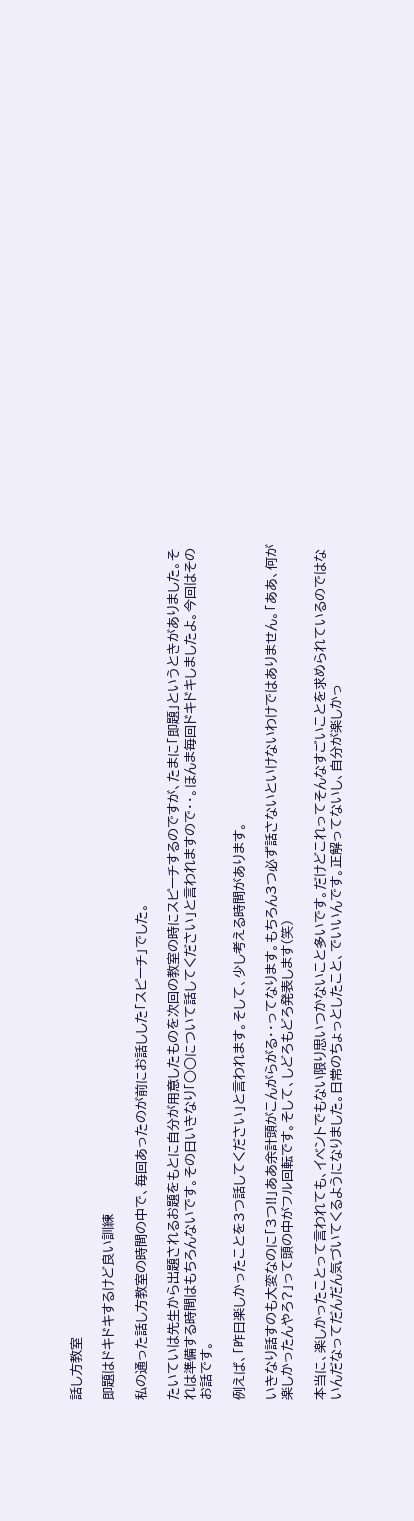話し方教室

即題はドキドキするけど良い訓練

私の通った話し方教室の時間の中で、毎回あったのが前にお話しした「スピーチ」でした。

たいていは先生から出題されるお題をもとに自分が用意したものを次回の教室の時にスピーチするのですが、たまに「即題」というときがありました。それは準備する時間はもちろんないです。その日いきなり「○○について話してください」と言われますので・・。ほんま毎回ドキドキしましたよ。今回はそのお話です。

例えば、「昨日楽しかったことを3つ話してください」と言われます。そして、少し考える時間があります。

いきなり話すのも大変なのに「3つ!!」ああ余計頭がこんがらがる・・ってなります。もちろん3つ必ず話さないといけないわけではありません。「ああ、何が楽しかったんやろ?」って頭の中がフル回転です。そして、しどろもどろ発表します(笑)

本当に、楽しかったことって言われても、イベントでもない限り思いつかないこと多いです。だけどこれってそんなすごいことを求められているのではないんだなってだんだん気づいてくるようになりました。日常のちょっとしたこと、でいいんです。正解ってないし、自分が楽しかっ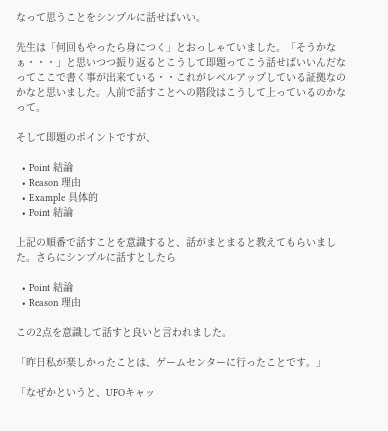なって思うことをシンプルに話せばいい。

先生は「何回もやったら身につく」とおっしゃていました。「そうかなぁ・・・」と思いつつ振り返るとこうして即題ってこう話せばいいんだなってここで書く事が出来ている・・これがレベルアップしている証拠なのかなと思いました。人前で話すことへの階段はこうして上っているのかなって。

そして即題のポイントですが、

  • Point 結論
  • Reason 理由
  • Example 具体的
  • Point 結論

上記の順番で話すことを意識すると、話がまとまると教えてもらいました。さらにシンプルに話すとしたら

  • Point 結論
  • Reason 理由

この2点を意識して話すと良いと言われました。

「昨日私が楽しかったことは、ゲームセンターに行ったことです。」

「なぜかというと、UFOキャッ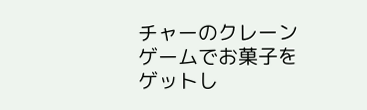チャーのクレーンゲームでお菓子をゲットし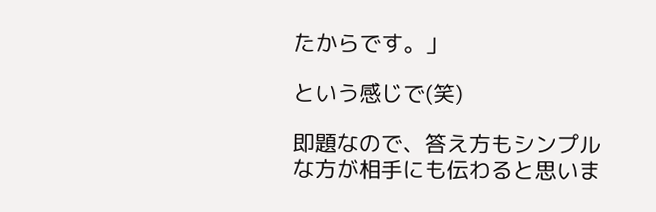たからです。」

という感じで(笑)

即題なので、答え方もシンプルな方が相手にも伝わると思いま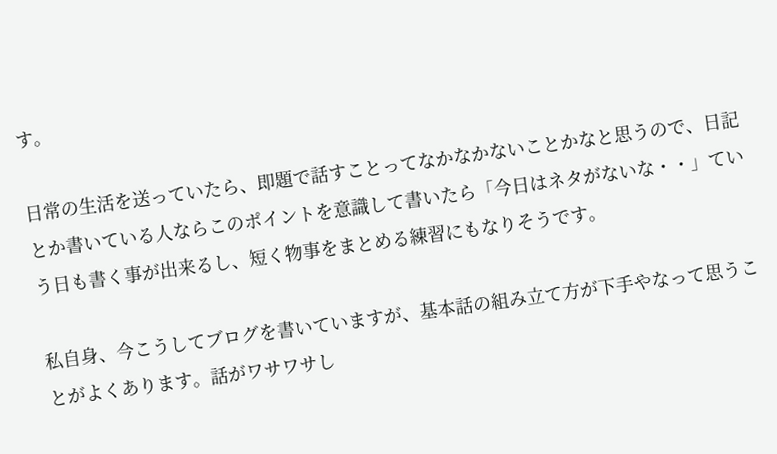す。

日常の生活を送っていたら、即題で話すことってなかなかないことかなと思うので、日記とか書いている人ならこのポイントを意識して書いたら「今日はネタがないな・・」ていう日も書く事が出来るし、短く物事をまとめる練習にもなりそうです。

私自身、今こうしてブログを書いていますが、基本話の組み立て方が下手やなって思うことがよくあります。話がワサワサし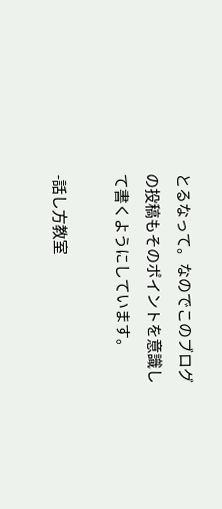とるなって。なのでこのブログの投稿もそのポイントを意識して書くようにしています。

-話し方教室